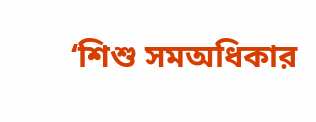‘শিশু সমঅধিকার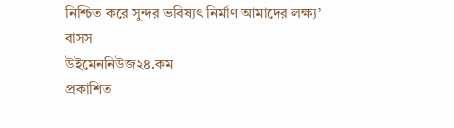নিশ্চিত করে সুন্দর ভবিষ্যৎ নির্মাণ আমাদের লক্ষ্য’
বাসস
উইমেননিউজ২৪.কম
প্রকাশিত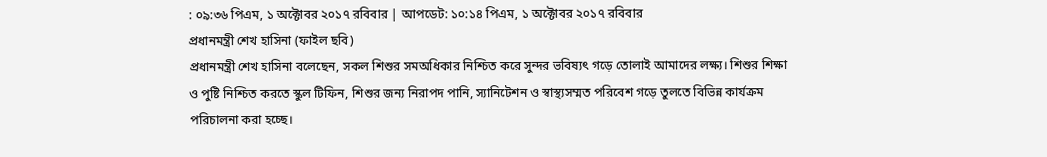: ০৯:৩৬ পিএম, ১ অক্টোবর ২০১৭ রবিবার | আপডেট: ১০:১৪ পিএম, ১ অক্টোবর ২০১৭ রবিবার
প্রধানমন্ত্রী শেখ হাসিনা (ফাইল ছবি)
প্রধানমন্ত্রী শেখ হাসিনা বলেছেন, সকল শিশুর সমঅধিকার নিশ্চিত করে সুন্দর ভবিষ্যৎ গড়ে তোলাই আমাদের লক্ষ্য। শিশুর শিক্ষা ও পুষ্টি নিশ্চিত করতে স্কুল টিফিন, শিশুর জন্য নিরাপদ পানি, স্যানিটেশন ও স্বাস্থ্যসম্মত পরিবেশ গড়ে তুলতে বিভিন্ন কার্যক্রম পরিচালনা করা হচ্ছে।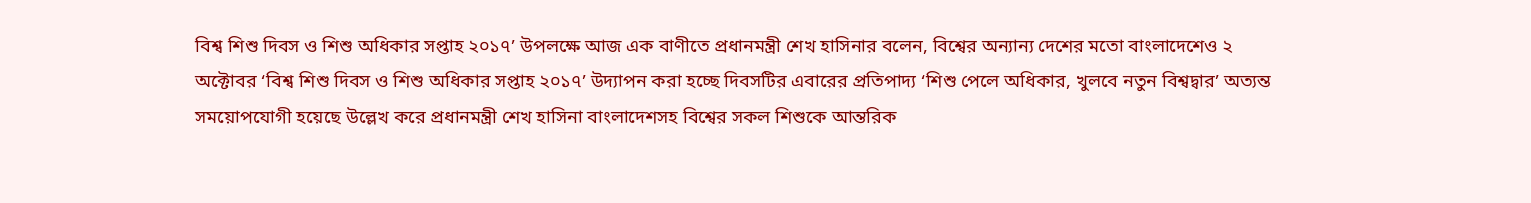বিশ্ব শিশু দিবস ও শিশু অধিকার সপ্তাহ ২০১৭’ উপলক্ষে আজ এক বাণীতে প্রধানমন্ত্রী শেখ হাসিনার বলেন, বিশ্বের অন্যান্য দেশের মতো বাংলাদেশেও ২ অক্টোবর ‘বিশ্ব শিশু দিবস ও শিশু অধিকার সপ্তাহ ২০১৭’ উদ্যাপন করা হচ্ছে দিবসটির এবারের প্রতিপাদ্য ‘শিশু পেলে অধিকার, খুলবে নতুন বিশ্বদ্বার’ অত্যন্ত সময়োপযোগী হয়েছে উল্লেখ করে প্রধানমন্ত্রী শেখ হাসিনা বাংলাদেশসহ বিশ্বের সকল শিশুকে আন্তরিক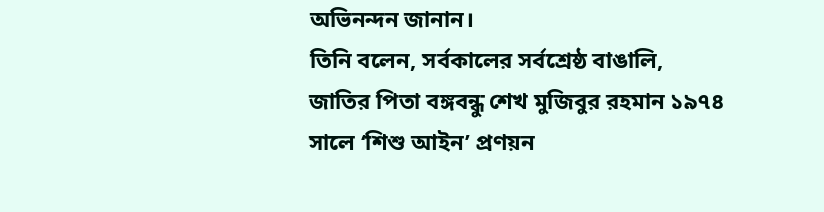অভিনন্দন জানান।
তিনি বলেন, সর্বকালের সর্বশ্রেষ্ঠ বাঙালি, জাতির পিতা বঙ্গবন্ধু শেখ মুজিবুর রহমান ১৯৭৪ সালে ‘শিশু আইন’ প্রণয়ন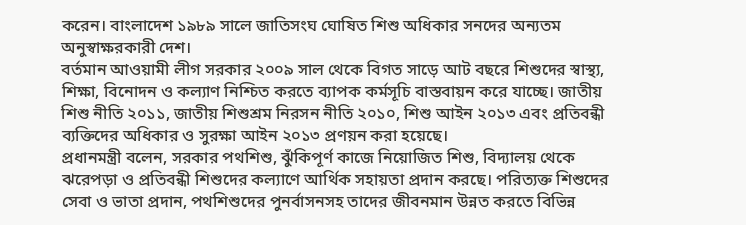করেন। বাংলাদেশ ১৯৮৯ সালে জাতিসংঘ ঘোষিত শিশু অধিকার সনদের অন্যতম অনুস্বাক্ষরকারী দেশ।
বর্তমান আওয়ামী লীগ সরকার ২০০৯ সাল থেকে বিগত সাড়ে আট বছরে শিশুদের স্বাস্থ্য, শিক্ষা, বিনোদন ও কল্যাণ নিশ্চিত করতে ব্যাপক কর্মসূচি বাস্তবায়ন করে যাচ্ছে। জাতীয় শিশু নীতি ২০১১, জাতীয় শিশুশ্রম নিরসন নীতি ২০১০, শিশু আইন ২০১৩ এবং প্রতিবন্ধী ব্যক্তিদের অধিকার ও সুরক্ষা আইন ২০১৩ প্রণয়ন করা হয়েছে।
প্রধানমন্ত্রী বলেন, সরকার পথশিশু, ঝুঁকিপূর্ণ কাজে নিয়োজিত শিশু, বিদ্যালয় থেকে ঝরেপড়া ও প্রতিবন্ধী শিশুদের কল্যাণে আর্থিক সহায়তা প্রদান করছে। পরিত্যক্ত শিশুদের সেবা ও ভাতা প্রদান, পথশিশুদের পুনর্বাসনসহ তাদের জীবনমান উন্নত করতে বিভিন্ন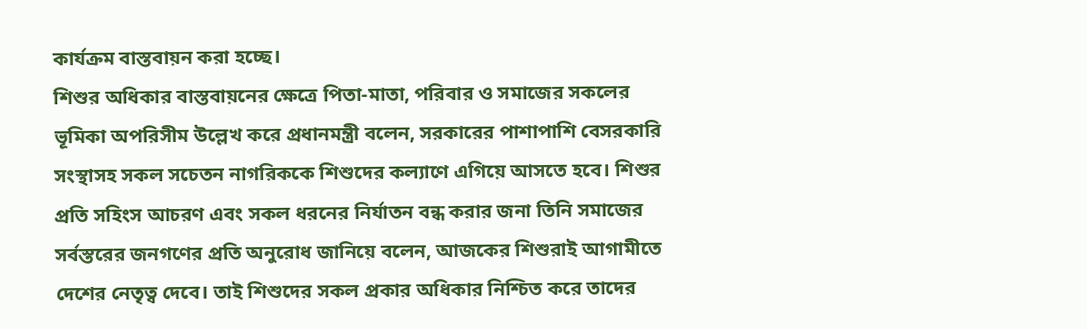কার্যক্রম বাস্তবায়ন করা হচ্ছে।
শিশুর অধিকার বাস্তবায়নের ক্ষেত্রে পিতা-মাতা, পরিবার ও সমাজের সকলের ভূমিকা অপরিসীম উল্লেখ করে প্রধানমন্ত্রী বলেন, সরকারের পাশাপাশি বেসরকারি সংস্থাসহ সকল সচেতন নাগরিককে শিশুদের কল্যাণে এগিয়ে আসতে হবে। শিশুর প্রতি সহিংস আচরণ এবং সকল ধরনের নির্যাতন বন্ধ করার জনা তিনি সমাজের সর্বস্তরের জনগণের প্রতি অনুরোধ জানিয়ে বলেন, আজকের শিশুরাই আগামীতে দেশের নেতৃত্ব দেবে। তাই শিশুদের সকল প্রকার অধিকার নিশ্চিত করে তাদের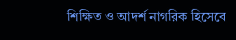শিক্ষিত ও আদর্শ নাগরিক হিসেবে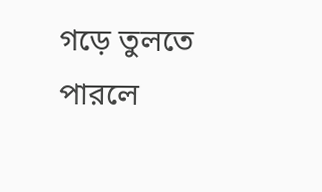গড়ে তুলতে পারলে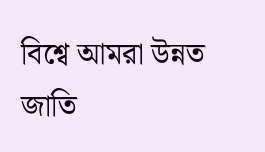বিশ্বে আমরা উন্নত জাতি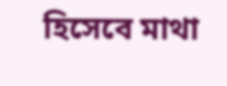হিসেবে মাথা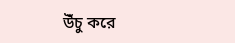উঁচু করে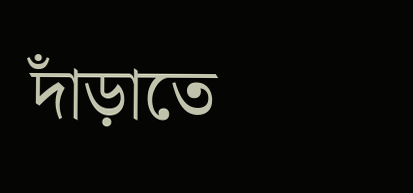দাঁড়াতে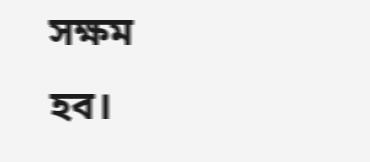সক্ষম হব।